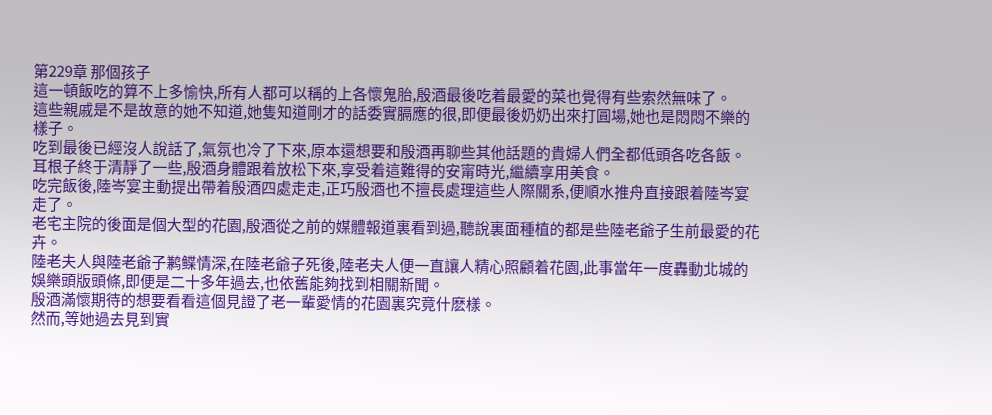第229章 那個孩子
這一頓飯吃的算不上多愉快,所有人都可以稱的上各懷鬼胎,殷酒最後吃着最愛的菜也覺得有些索然無味了。
這些親戚是不是故意的她不知道,她隻知道剛才的話委實膈應的很,即便最後奶奶出來打圓場,她也是悶悶不樂的樣子。
吃到最後已經沒人說話了,氣氛也冷了下來,原本還想要和殷酒再聊些其他話題的貴婦人們全都低頭各吃各飯。
耳根子終于清靜了一些,殷酒身體跟着放松下來,享受着這難得的安甯時光,繼續享用美食。
吃完飯後,陸岑宴主動提出帶着殷酒四處走走,正巧殷酒也不擅長處理這些人際關系,便順水推舟直接跟着陸岑宴走了。
老宅主院的後面是個大型的花園,殷酒從之前的媒體報道裏看到過,聽說裏面種植的都是些陸老爺子生前最愛的花卉。
陸老夫人與陸老爺子鹣鲽情深,在陸老爺子死後,陸老夫人便一直讓人精心照顧着花園,此事當年一度轟動北城的娛樂頭版頭條,即便是二十多年過去,也依舊能夠找到相關新聞。
殷酒滿懷期待的想要看看這個見證了老一輩愛情的花園裏究竟什麽樣。
然而,等她過去見到實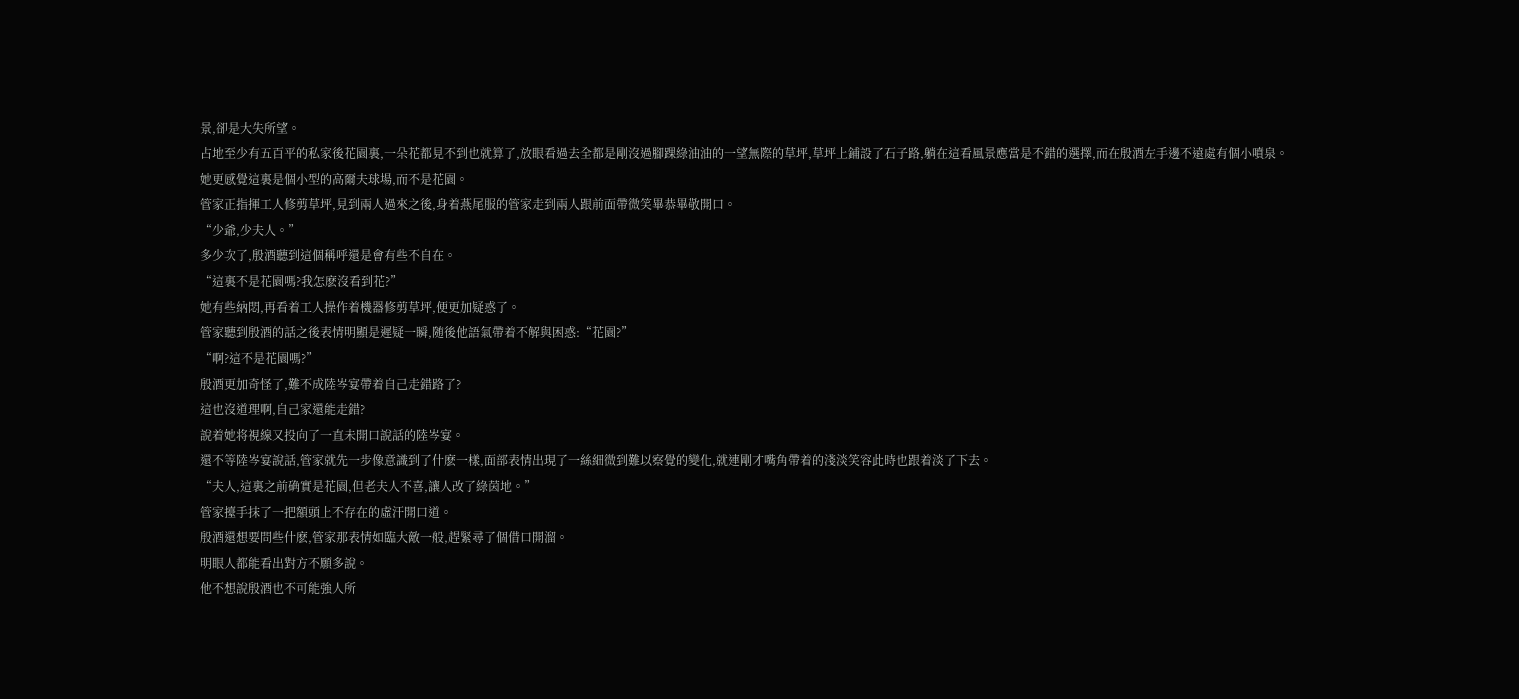景,卻是大失所望。
占地至少有五百平的私家後花園裏,一朵花都見不到也就算了,放眼看過去全都是剛沒過腳踝綠油油的一望無際的草坪,草坪上鋪設了石子路,躺在這看風景應當是不錯的選擇,而在殷酒左手邊不遠處有個小噴泉。
她更感覺這裏是個小型的高爾夫球場,而不是花園。
管家正指揮工人修剪草坪,見到兩人過來之後,身着燕尾服的管家走到兩人跟前面帶微笑畢恭畢敬開口。
“少爺,少夫人。”
多少次了,殷酒聽到這個稱呼還是會有些不自在。
“這裏不是花園嗎?我怎麽沒看到花?”
她有些納悶,再看着工人操作着機器修剪草坪,便更加疑惑了。
管家聽到殷酒的話之後表情明顯是遲疑一瞬,随後他語氣帶着不解與困惑:“花園?”
“啊?這不是花園嗎?”
殷酒更加奇怪了,難不成陸岑宴帶着自己走錯路了?
這也沒道理啊,自己家還能走錯?
說着她将視線又投向了一直未開口說話的陸岑宴。
還不等陸岑宴說話,管家就先一步像意識到了什麽一樣,面部表情出現了一絲細微到難以察覺的變化,就連剛才嘴角帶着的淺淡笑容此時也跟着淡了下去。
“夫人,這裏之前确實是花園,但老夫人不喜,讓人改了綠茵地。”
管家擡手抹了一把額頭上不存在的虛汗開口道。
殷酒還想要問些什麽,管家那表情如臨大敵一般,趕緊尋了個借口開溜。
明眼人都能看出對方不願多說。
他不想說殷酒也不可能強人所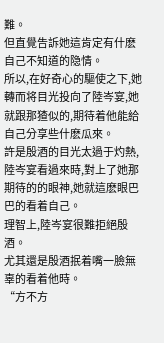難。
但直覺告訴她這肯定有什麽自己不知道的隐情。
所以,在好奇心的驅使之下,她轉而将目光投向了陸岑宴,她就跟那猹似的,期待着他能給自己分享些什麽瓜來。
許是殷酒的目光太過于灼熱,陸岑宴看過來時,對上了她那期待的的眼神,她就這麽眼巴巴的看着自己。
理智上,陸岑宴很難拒絕殷酒。
尤其還是殷酒抿着嘴一臉無辜的看着他時。
“方不方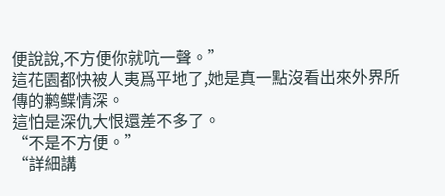便說說,不方便你就吭一聲。”
這花園都快被人夷爲平地了,她是真一點沒看出來外界所傳的鹣鲽情深。
這怕是深仇大恨還差不多了。
“不是不方便。”
“詳細講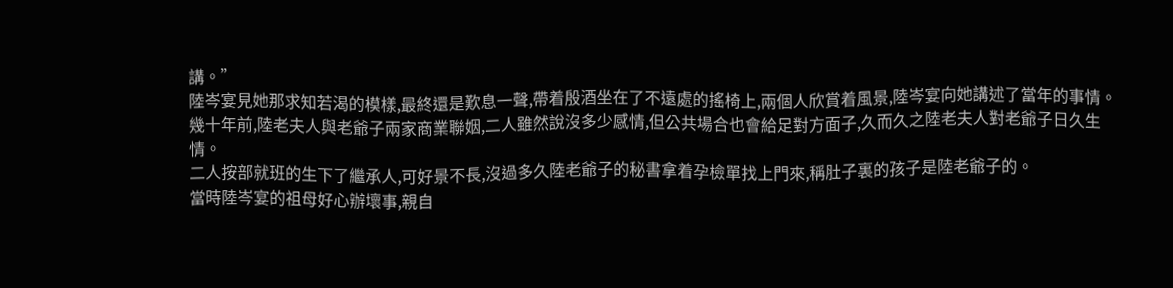講。”
陸岑宴見她那求知若渴的模樣,最終還是歎息一聲,帶着殷酒坐在了不遠處的搖椅上,兩個人欣賞着風景,陸岑宴向她講述了當年的事情。
幾十年前,陸老夫人與老爺子兩家商業聯姻,二人雖然說沒多少感情,但公共場合也會給足對方面子,久而久之陸老夫人對老爺子日久生情。
二人按部就班的生下了繼承人,可好景不長,沒過多久陸老爺子的秘書拿着孕檢單找上門來,稱肚子裏的孩子是陸老爺子的。
當時陸岑宴的祖母好心辦壞事,親自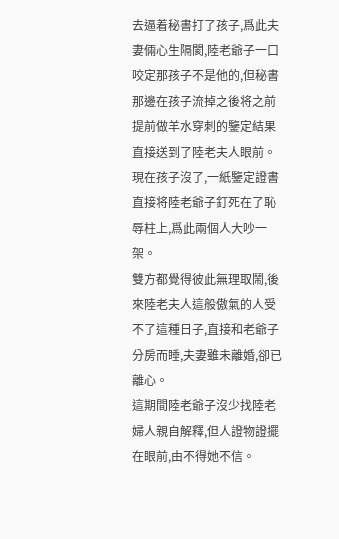去逼着秘書打了孩子,爲此夫妻倆心生隔閡,陸老爺子一口咬定那孩子不是他的,但秘書那邊在孩子流掉之後将之前提前做羊水穿刺的鑒定結果直接送到了陸老夫人眼前。
現在孩子沒了,一紙鑒定證書直接将陸老爺子釘死在了恥辱柱上,爲此兩個人大吵一架。
雙方都覺得彼此無理取鬧,後來陸老夫人這般傲氣的人受不了這種日子,直接和老爺子分房而睡,夫妻雖未離婚,卻已離心。
這期間陸老爺子沒少找陸老婦人親自解釋,但人證物證擺在眼前,由不得她不信。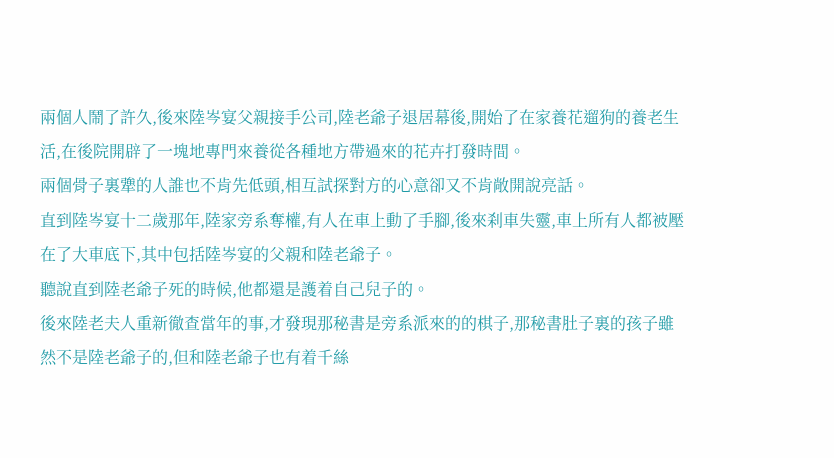兩個人鬧了許久,後來陸岑宴父親接手公司,陸老爺子退居幕後,開始了在家養花遛狗的養老生活,在後院開辟了一塊地專門來養從各種地方帶過來的花卉打發時間。
兩個骨子裏犟的人誰也不肯先低頭,相互試探對方的心意卻又不肯敞開說亮話。
直到陸岑宴十二歲那年,陸家旁系奪權,有人在車上動了手腳,後來刹車失靈,車上所有人都被壓在了大車底下,其中包括陸岑宴的父親和陸老爺子。
聽說直到陸老爺子死的時候,他都還是護着自己兒子的。
後來陸老夫人重新徹查當年的事,才發現那秘書是旁系派來的的棋子,那秘書肚子裏的孩子雖然不是陸老爺子的,但和陸老爺子也有着千絲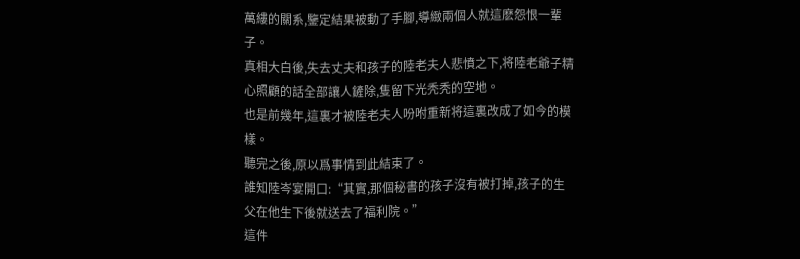萬縷的關系,鑒定結果被動了手腳,導緻兩個人就這麽怨恨一輩子。
真相大白後,失去丈夫和孩子的陸老夫人悲憤之下,将陸老爺子精心照顧的話全部讓人鏟除,隻留下光秃秃的空地。
也是前幾年,這裏才被陸老夫人吩咐重新将這裏改成了如今的模樣。
聽完之後,原以爲事情到此結束了。
誰知陸岑宴開口:“其實,那個秘書的孩子沒有被打掉,孩子的生父在他生下後就送去了福利院。”
這件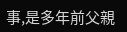事,是多年前父親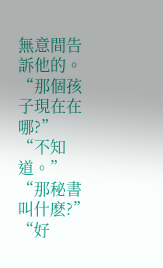無意間告訴他的。
“那個孩子現在在哪?”
“不知道。”
“那秘書叫什麽?”
“好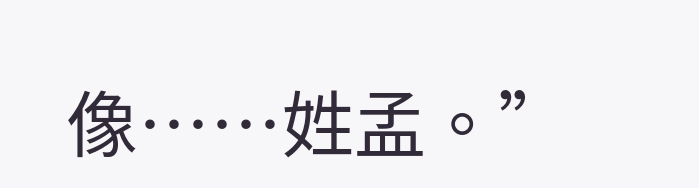像……姓孟。”